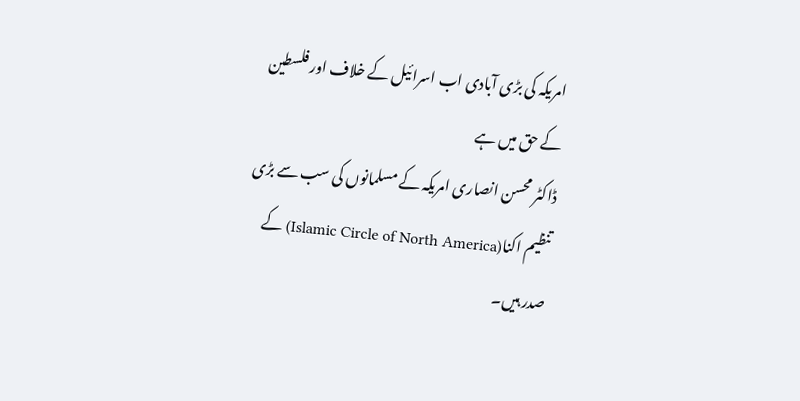امریکہ کی بڑی آبادی اب اسرائیل کے خلاف اور فلسطین کے حق میں ہے
ڈاکٹر محسن انصاری امریکہ کے مسلمانوں کی سب سے بڑی تنظیم اکنا(Islamic Circle of North America) کے صدر ہیں۔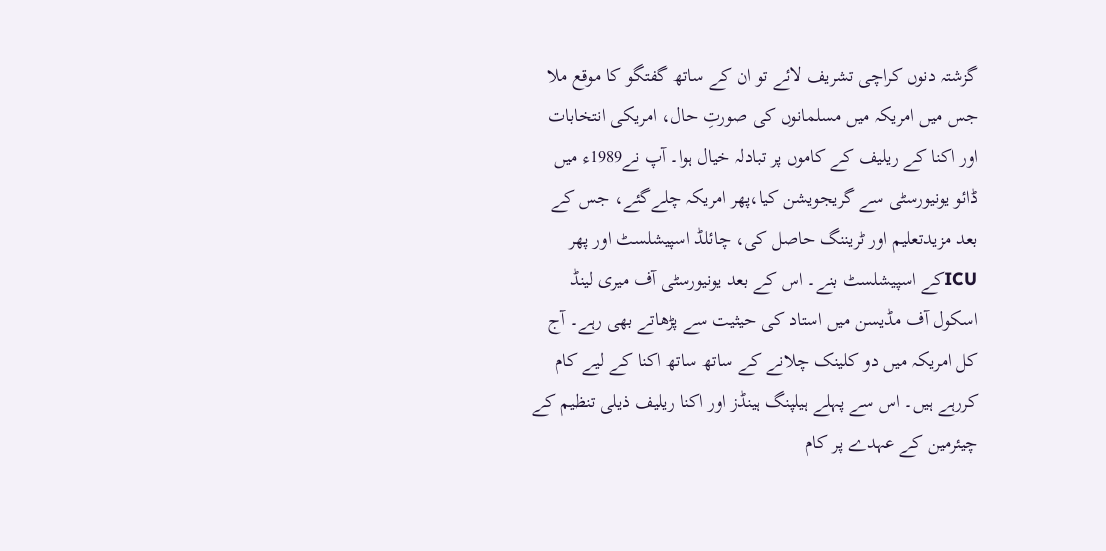گزشتہ دنوں کراچی تشریف لائے تو ان کے ساتھ گفتگو کا موقع ملا جس میں امریکہ میں مسلمانوں کی صورتِ حال، امریکی انتخابات اور اکنا کے ریلیف کے کاموں پر تبادلہ خیال ہوا۔ آپ نے1989ء میں ڈائو یونیورسٹی سے گریجویشن کیا،پھر امریکہ چلےگئے، جس کے بعد مزیدتعلیم اور ٹریننگ حاصل کی، چائلڈ اسپیشلسٹ اور پھر ICUکے اسپیشلسٹ بنے۔ اس کے بعد یونیورسٹی آف میری لینڈ اسکول آف مڈیسن میں استاد کی حیثیت سے پڑھاتے بھی رہے۔ آج کل امریکہ میں دو کلینک چلانے کے ساتھ ساتھ اکنا کے لیے کام کررہے ہیں۔ اس سے پہلے ہیلپنگ ہینڈز اور اکنا ریلیف ذیلی تنظیم کے چیئرمین کے عہدے پر کام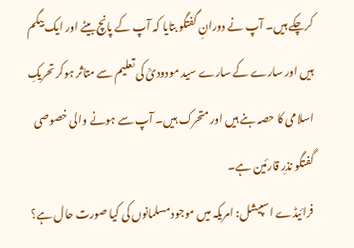کرچکے ہیں۔ آپ نے دورانِ گفتگو بتایا کہ آپ کے پانچ بیٹے اور ایک بیگم ہیں اور سارے کے سارے سید مودودیؒ کی تعلیم سے متاثر ہوکر تحریکِ اسلامی کا حصہ بنے ہیں اور متحرک ہیں۔ آپ سے ہونے والی خصوصی گفتگو نذرِ قارئین ہے۔
فرائیڈے اسپیشل: امریکہ میں موجود مسلمانوں کی کیا صورت حال ہے؟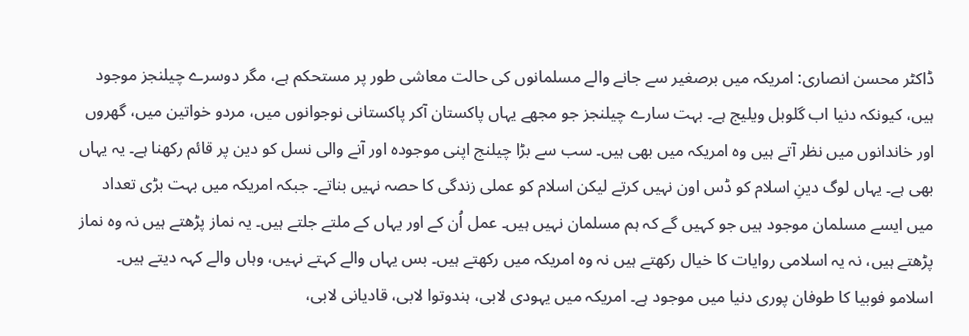ڈاکٹر محسن انصاری: امریکہ میں برصغیر سے جانے والے مسلمانوں کی حالت معاشی طور پر مستحکم ہے، مگر دوسرے چیلنجز موجود ہیں، کیونکہ دنیا اب گلوبل ویلیج ہے۔ بہت سارے چیلنجز جو مجھے یہاں پاکستان آکر پاکستانی نوجوانوں میں، مردو خواتین میں، گھروں اور خاندانوں میں نظر آتے ہیں وہ امریکہ میں بھی ہیں۔ سب سے بڑا چیلنج اپنی موجودہ اور آنے والی نسل کو دین پر قائم رکھنا ہے۔ یہ یہاں بھی ہے۔ یہاں لوگ دینِ اسلام کو ڈس اون نہیں کرتے لیکن اسلام کو عملی زندگی کا حصہ نہیں بناتے۔ جبکہ امریکہ میں بہت بڑی تعداد میں ایسے مسلمان موجود ہیں جو کہیں گے کہ ہم مسلمان نہیں ہیں۔ عمل اُن کے اور یہاں کے ملتے جلتے ہیں۔ یہ نماز پڑھتے ہیں نہ وہ نماز پڑھتے ہیں، نہ یہ اسلامی روایات کا خیال رکھتے ہیں نہ وہ امریکہ میں رکھتے ہیں۔ بس یہاں والے کہتے نہیں، وہاں والے کہہ دیتے ہیں۔ اسلامو فوبیا کا طوفان پوری دنیا میں موجود ہے۔ امریکہ میں یہودی لابی، ہندوتوا لابی، قادیانی لابی،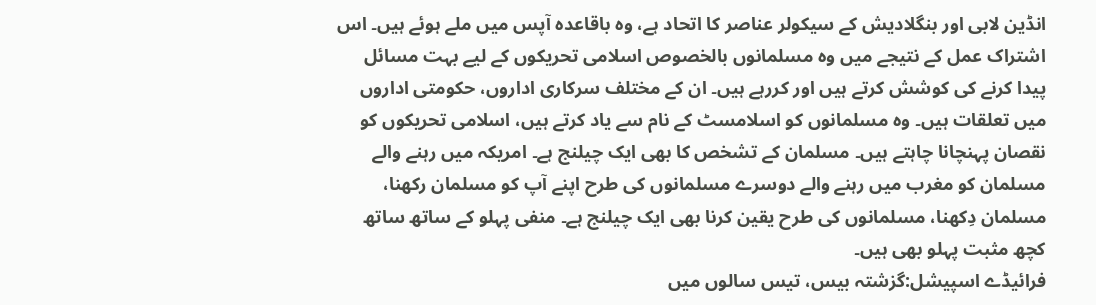انڈین لابی اور بنگلادیش کے سیکولر عناصر کا اتحاد ہے، وہ باقاعدہ آپس میں ملے ہوئے ہیں۔ اس اشتراک عمل کے نتیجے میں وہ مسلمانوں بالخصوص اسلامی تحریکوں کے لیے بہت مسائل پیدا کرنے کی کوشش کرتے ہیں اور کررہے ہیں۔ ان کے مختلف سرکاری اداروں، حکومتی اداروں میں تعلقات ہیں۔ وہ مسلمانوں کو اسلامسٹ کے نام سے یاد کرتے ہیں، اسلامی تحریکوں کو نقصان پہنچانا چاہتے ہیں۔ مسلمان کے تشخص کا بھی ایک چیلنج ہے۔ امریکہ میں رہنے والے مسلمان کو مغرب میں رہنے والے دوسرے مسلمانوں کی طرح اپنے آپ کو مسلمان رکھنا، مسلمان دِکھنا، مسلمانوں کی طرح یقین کرنا بھی ایک چیلنج ہے۔ منفی پہلو کے ساتھ ساتھ کچھ مثبت پہلو بھی ہیں۔
فرائیڈے اسپیشل:گزشتہ بیس، تیس سالوں میں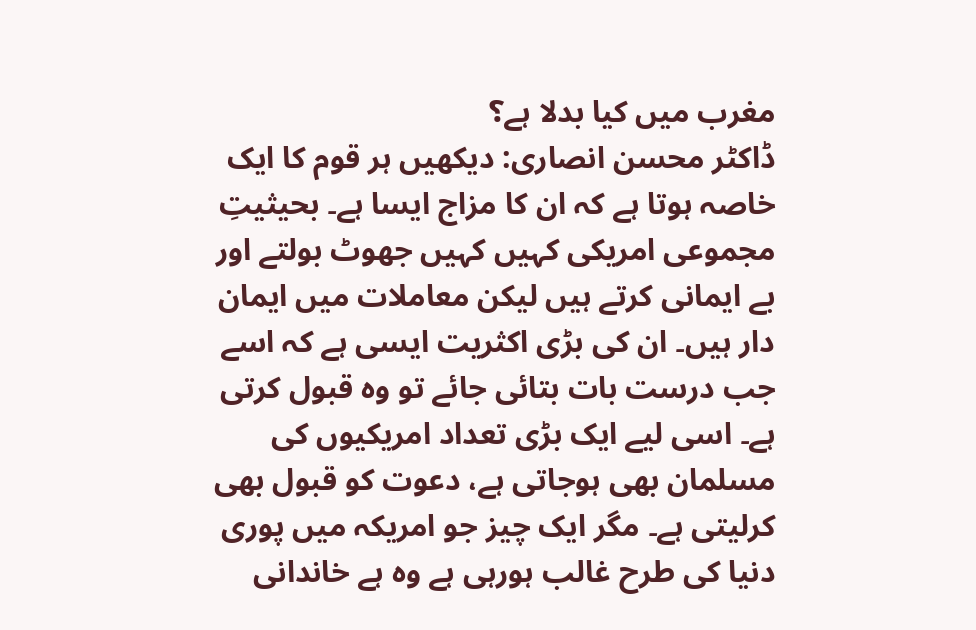مغرب میں کیا بدلا ہے؟
ڈاکٹر محسن انصاری: دیکھیں ہر قوم کا ایک خاصہ ہوتا ہے کہ ان کا مزاج ایسا ہے۔ بحیثیتِ مجموعی امریکی کہیں کہیں جھوٹ بولتے اور بے ایمانی کرتے ہیں لیکن معاملات میں ایمان دار ہیں۔ ان کی بڑی اکثریت ایسی ہے کہ اسے جب درست بات بتائی جائے تو وہ قبول کرتی ہے۔ اسی لیے ایک بڑی تعداد امریکیوں کی مسلمان بھی ہوجاتی ہے، دعوت کو قبول بھی کرلیتی ہے۔ مگر ایک چیز جو امریکہ میں پوری دنیا کی طرح غالب ہورہی ہے وہ ہے خاندانی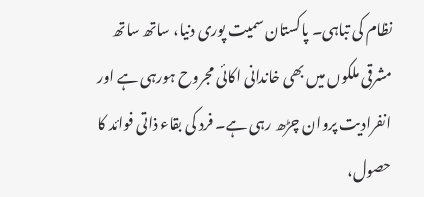نظام کی تباہی۔ پاکستان سمیت پوری دنیا، ساتھ ساتھ مشرقی ملکوں میں بھی خاندانی اکائی مجروح ہورہی ہے اور انفرادیت پروان چڑھ رہی ہے۔ فرد کی بقاء ذاتی فوائد کا حصول،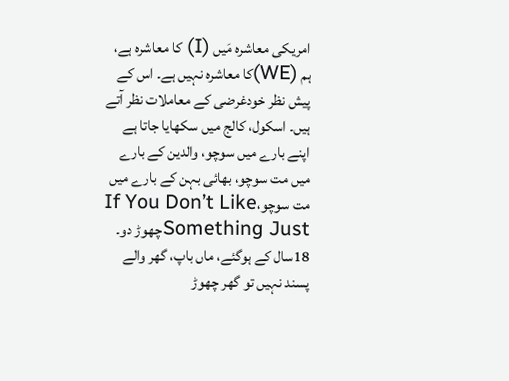امریکی معاشرہ مَیں (I) کا معاشرہ ہے، ہم (WE)کا معاشرہ نہیں ہے۔ اس کے پیش نظر خودغرضی کے معاملات نظر آتے ہیں۔ اسکول، کالج میں سکھایا جاتا ہے اپنے بارے میں سوچو، والدین کے بارے میں مت سوچو، بھائی بہن کے بارے میں مت سوچو،If You Don’t Like Something Justچھوڑ دو۔ 18سال کے ہوگئے، ماں باپ، گھر والے پسند نہیں تو گھر چھوڑ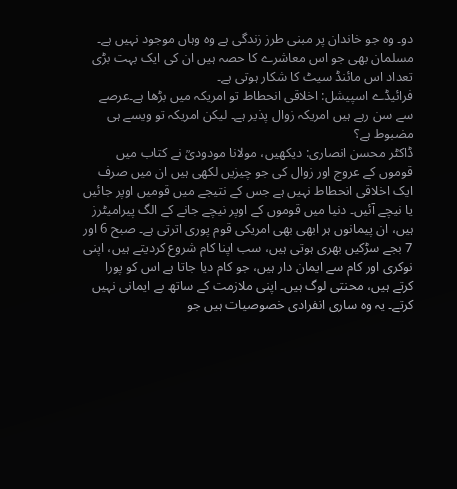دو۔ وہ جو خاندان پر مبنی طرز زندگی ہے وہ وہاں موجود نہیں ہے۔ مسلمان بھی جو اس معاشرے کا حصہ ہیں ان کی ایک بہت بڑی تعداد اس مائنڈ سیٹ کا شکار ہوتی ہے۔
فرائیڈے اسپیشل: اخلاقی انحطاط تو امریکہ میں بڑھا ہے۔عرصے سے سن رہے ہیں امریکہ زوال پذیر ہے۔ لیکن امریکہ تو ویسے ہی مضبوط ہے؟
ڈاکٹر محسن انصاری: دیکھیں، مولانا مودودیؒ نے کتاب میں قوموں کے عروج اور زوال کی جو چیزیں لکھی ہیں ان میں صرف ایک اخلاقی انحطاط نہیں ہے جس کے نتیجے میں قومیں اوپر جائیں یا نیچے آئیں۔ دنیا میں قوموں کے اوپر نیچے جانے کے الگ پیرامیٹرز ہیں، ان پیمانوں ہر ابھی بھی امریکی قوم پوری اترتی ہے۔ صبح 6 اور 7 بجے سڑکیں بھری ہوتی ہیں، سب اپنا کام شروع کردیتے ہیں، اپنی نوکری اور کام سے ایمان دار ہیں، جو کام دیا جاتا ہے اس کو پورا کرتے ہیں، محنتی لوگ ہیں۔ اپنی ملازمت کے ساتھ بے ایمانی نہیں کرتے۔ یہ وہ ساری انفرادی خصوصیات ہیں جو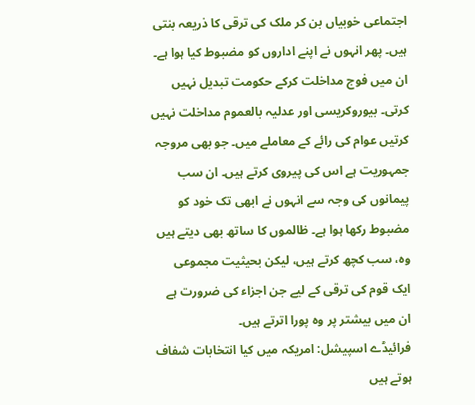اجتماعی خوبیاں بن کر ملک کی ترقی کا ذریعہ بنتی ہیں۔ پھر انہوں نے اپنے اداروں کو مضبوط کیا ہوا ہے۔ ان میں فوج مداخلت کرکے حکومت تبدیل نہیں کرتی۔ بیوروکریسی اور عدلیہ بالعموم مداخلت نہیں کرتیں عوام کی رائے کے معاملے میں۔ جو بھی مروجہ جمہوریت ہے اس کی پیروی کرتے ہیں۔ ان سب پیمانوں کی وجہ سے انہوں نے ابھی تک خود کو مضبوط رکھا ہوا ہے۔ ظالموں کا ساتھ بھی دیتے ہیں وہ، سب کچھ کرتے ہیں، لیکن بحیثیت مجموعی ایک قوم کی ترقی کے لیے جن اجزاء کی ضرورت ہے ان میں بیشتر پر وہ پورا اترتے ہیں۔
فرائیڈے اسپیشل: امریکہ میں کیا انتخابات شفاف ہوتے ہیں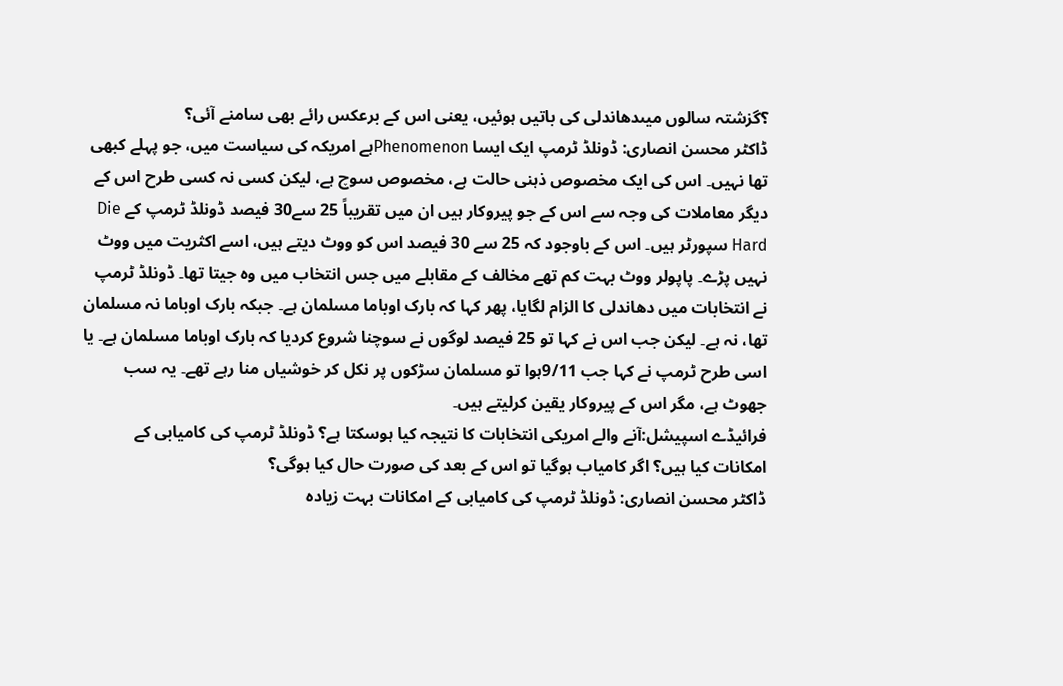؟گزشتہ سالوں میںدھاندلی کی باتیں ہوئیں، یعنی اس کے برعکس رائے بھی سامنے آئی؟
ڈاکٹر محسن انصاری: ڈونلڈ ٹرمپ ایک ایسا Phenomenonہے امریکہ کی سیاست میں، جو پہلے کبھی تھا نہیں۔ اس کی ایک مخصوص ذہنی حالت ہے، مخصوص سوچ ہے، لیکن کسی نہ کسی طرح اس کے دیگر معاملات کی وجہ سے اس کے جو پیروکار ہیں ان میں تقریباً 25 سے30 فیصد ڈونلڈ ٹرمپ کے Die Hard سپورٹر ہیں۔ اس کے باوجود کہ 25 سے 30 فیصد اس کو ووٹ دیتے ہیں، اسے اکثریت میں ووٹ نہیں پڑے۔ پاپولر ووٹ بہت کم تھے مخالف کے مقابلے میں جس انتخاب میں وہ جیتا تھا۔ ڈونلڈ ٹرمپ نے انتخابات میں دھاندلی کا الزام لگایا، پھر کہا کہ بارک اوباما مسلمان ہے۔ جبکہ بارک اوباما نہ مسلمان تھا، نہ ہے۔ لیکن جب اس نے کہا تو 25 فیصد لوگوں نے سوچنا شروع کردیا کہ بارک اوباما مسلمان ہے۔ یا اسی طرح ٹرمپ نے کہا جب 9/11ہوا تو مسلمان سڑکوں پر نکل کر خوشیاں منا رہے تھے۔ یہ سب جھوٹ ہے، مگر اس کے پیروکار یقین کرلیتے ہیں۔
فرائیڈے اسپیشل:آنے والے امریکی انتخابات کا نتیجہ کیا ہوسکتا ہے؟ ڈونلڈ ٹرمپ کی کامیابی کے امکانات کیا ہیں؟ اگر کامیاب ہوگیا تو اس کے بعد کی صورت حال کیا ہوگی؟
ڈاکٹر محسن انصاری: ڈونلڈ ٹرمپ کی کامیابی کے امکانات بہت زیادہ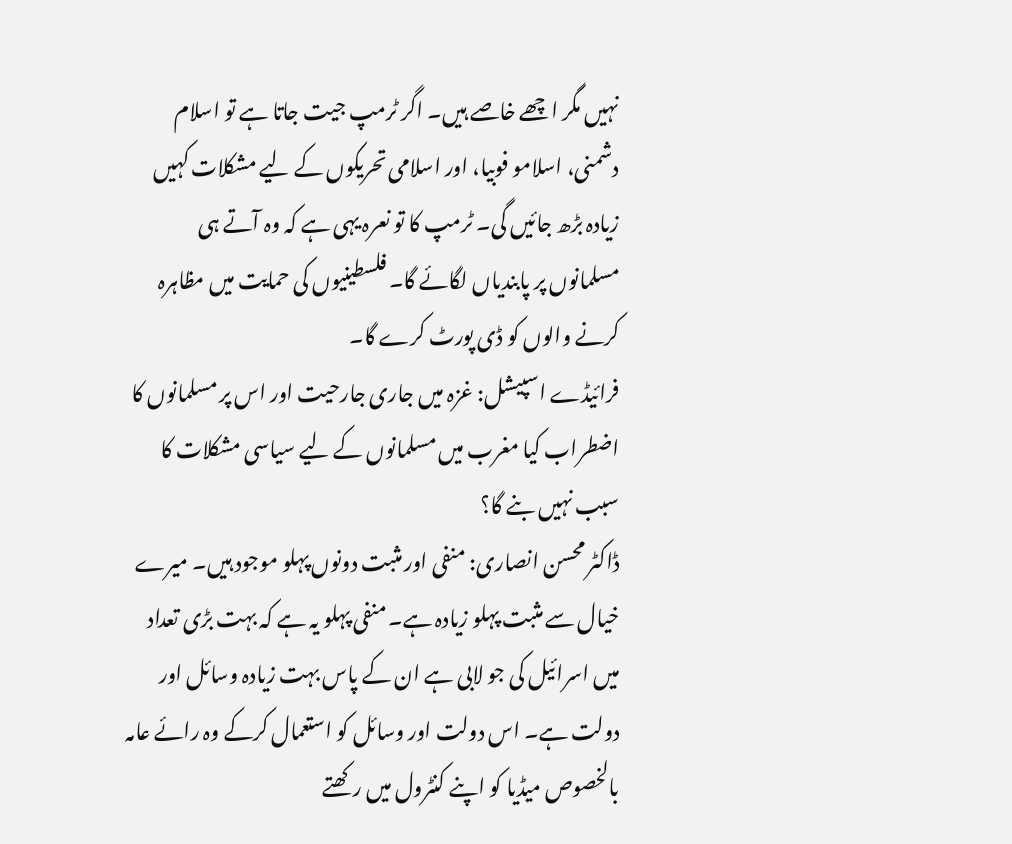نہیں مگر اچھے خاصے ہیں۔ اگر ٹرمپ جیت جاتا ہے تو اسلام دشمنی، اسلامو فوبیا، اور اسلامی تحریکوں کے لیے مشکلات کہیں زیادہ بڑھ جائیں گی۔ ٹرمپ کا تو نعرہ یہی ہے کہ وہ آتے ہی مسلمانوں پر پابندیاں لگائے گا۔ فلسطینیوں کی حمایت میں مظاہرہ کرنے والوں کو ڈی پورٹ کرے گا۔
فرائیڈے اسپیشل: غزہ میں جاری جارحیت اور اس پر مسلمانوں کا اضطراب کیا مغرب میں مسلمانوں کے لیے سیاسی مشکلات کا سبب نہیں بنے گا؟
ڈاکٹر محسن انصاری: منفی اور مثبت دونوں پہلو موجود ہیں۔ میرے خیال سے مثبت پہلو زیادہ ہے۔ منفی پہلو یہ ہے کہ بہت بڑی تعداد میں اسرائیل کی جو لابی ہے ان کے پاس بہت زیادہ وسائل اور دولت ہے۔ اس دولت اور وسائل کو استعمال کرکے وہ رائے عامہ بالخصوص میڈیا کو اپنے کنٹرول میں رکھتے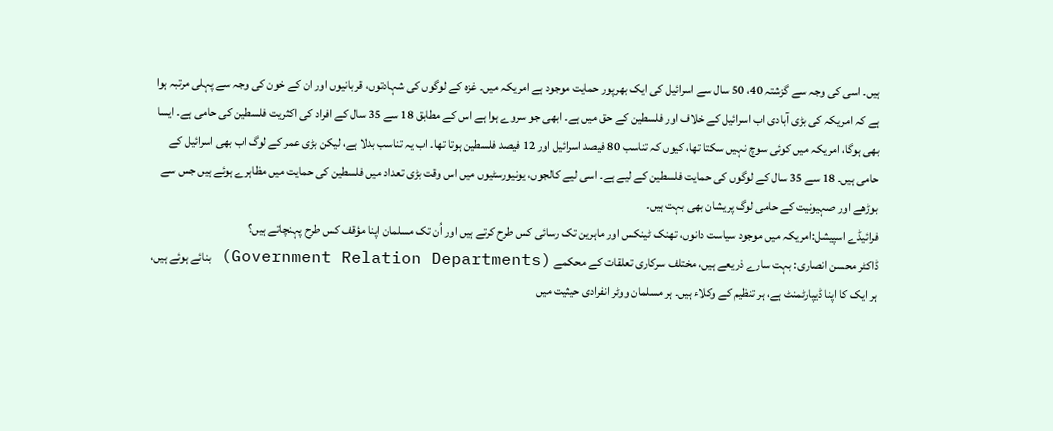ہیں۔ اسی کی وجہ سے گزشتہ 40، 50 سال سے اسرائیل کی ایک بھرپور حمایت موجود ہے امریکہ میں۔ غزہ کے لوگوں کی شہادتوں، قربانیوں اور ان کے خون کی وجہ سے پہلی مرتبہ ہوا ہے کہ امریکہ کی بڑی آبادی اب اسرائیل کے خلاف اور فلسطین کے حق میں ہے۔ ابھی جو سروے ہوا ہے اس کے مطابق 18 سے 35 سال کے افراد کی اکثریت فلسطین کی حامی ہے۔ ایسا بھی ہوگا، امریکہ میں کوئی سوچ نہیں سکتا تھا، کیوں کہ تناسب 80 فیصد اسرائیل اور 12 فیصد فلسطین ہوتا تھا۔ اب یہ تناسب بدلا ہے، لیکن بڑی عمر کے لوگ اب بھی اسرائیل کے حامی ہیں۔ 18 سے 35 سال کے لوگوں کی حمایت فلسطین کے لیے ہے۔ اسی لیے کالجوں، یونیورسٹیوں میں اس وقت بڑی تعداد میں فلسطین کی حمایت میں مظاہرے ہوئے ہیں جس سے بوڑھے اور صہیونیت کے حامی لوگ پریشان بھی بہت ہیں۔
فرائیڈے اسپیشل:امریکہ میں موجود سیاست دانوں، تھنک ٹینکس اور ماہرین تک رسائی کس طرح کرتے ہیں اور اُن تک مسلمان اپنا مؤقف کس طرح پہنچاتے ہیں؟
ڈاکٹر محسن انصاری: بہت سارے ذریعے ہیں، مختلف سرکاری تعلقات کے محکمے (Government Relation Departments) بنائے ہوئے ہیں، ہر ایک کا اپنا ڈیپارٹمنٹ ہے، ہر تنظیم کے وکلاء ہیں۔ ہر مسلمان ووٹر انفرادی حیثیت میں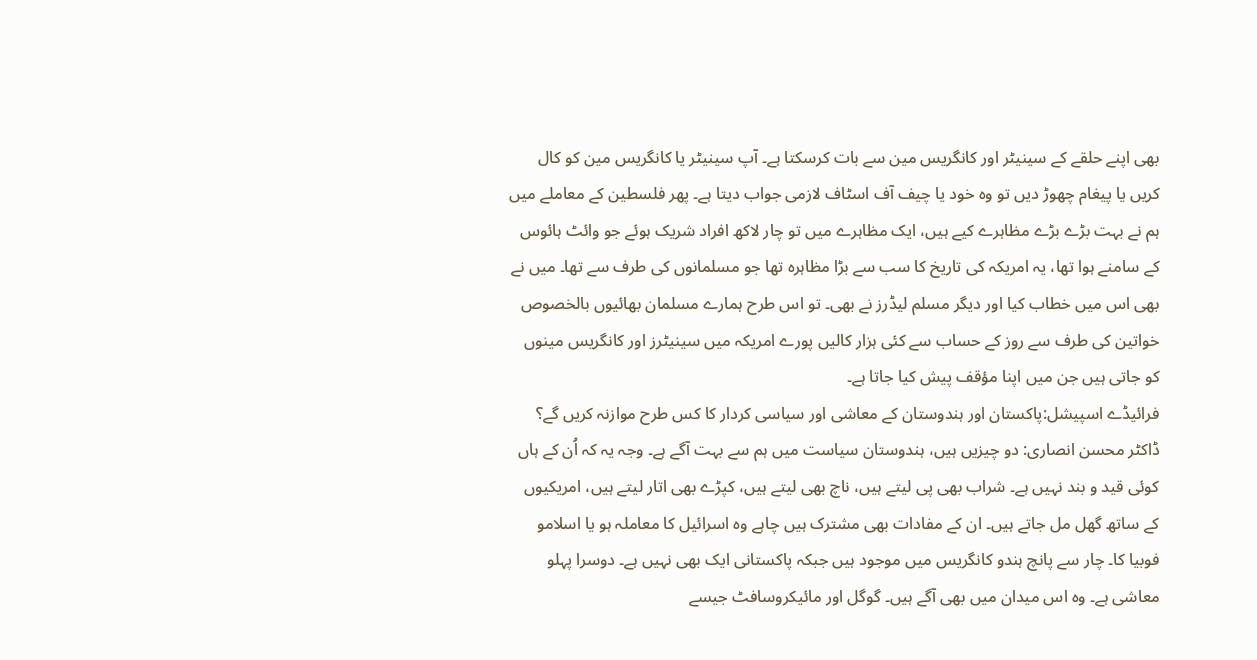بھی اپنے حلقے کے سینیٹر اور کانگریس مین سے بات کرسکتا ہے۔ آپ سینیٹر یا کانگریس مین کو کال کریں یا پیغام چھوڑ دیں تو وہ خود یا چیف آف اسٹاف لازمی جواب دیتا ہے۔ پھر فلسطین کے معاملے میں ہم نے بہت بڑے بڑے مظاہرے کیے ہیں، ایک مظاہرے میں تو چار لاکھ افراد شریک ہوئے جو وائٹ ہائوس کے سامنے ہوا تھا، یہ امریکہ کی تاریخ کا سب سے بڑا مظاہرہ تھا جو مسلمانوں کی طرف سے تھا۔ میں نے بھی اس میں خطاب کیا اور دیگر مسلم لیڈرز نے بھی۔ تو اس طرح ہمارے مسلمان بھائیوں بالخصوص خواتین کی طرف سے روز کے حساب سے کئی ہزار کالیں پورے امریکہ میں سینیٹرز اور کانگریس مینوں کو جاتی ہیں جن میں اپنا مؤقف پیش کیا جاتا ہے۔
فرائیڈے اسپیشل:پاکستان اور ہندوستان کے معاشی اور سیاسی کردار کا کس طرح موازنہ کریں گے؟
ڈاکٹر محسن انصاری: دو چیزیں ہیں، ہندوستان سیاست میں ہم سے بہت آگے ہے۔ وجہ یہ کہ اُن کے ہاں کوئی قید و بند نہیں ہے۔ شراب بھی پی لیتے ہیں، ناچ بھی لیتے ہیں، کپڑے بھی اتار لیتے ہیں، امریکیوں کے ساتھ گھل مل جاتے ہیں۔ ان کے مفادات بھی مشترک ہیں چاہے وہ اسرائیل کا معاملہ ہو یا اسلامو فوبیا کا۔ چار سے پانچ ہندو کانگریس میں موجود ہیں جبکہ پاکستانی ایک بھی نہیں ہے۔ دوسرا پہلو معاشی ہے۔ وہ اس میدان میں بھی آگے ہیں۔ گوگل اور مائیکروسافٹ جیسے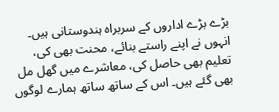بڑے بڑے اداروں کے سربراہ ہندوستانی ہیں۔ انہوں نے اپنے راستے بنائے، محنت بھی کی، تعلیم بھی حاصل کی، معاشرے میں گھل مل بھی گئے ہیں۔ اس کے ساتھ ساتھ ہمارے لوگوں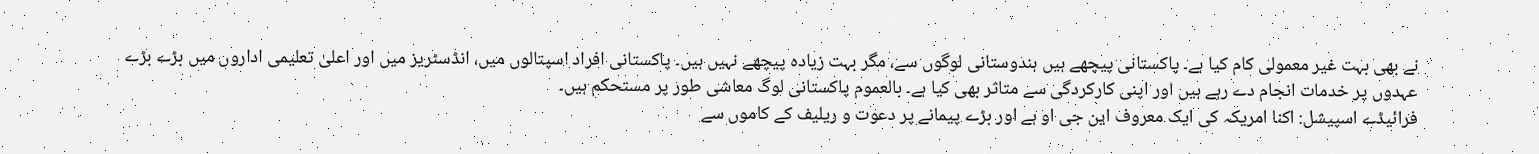نے بھی بہت غیر معمولی کام کیا ہے۔ پاکستانی پیچھے ہیں ہندوستانی لوگوں سے، مگر بہت زیادہ پیچھے نہیں ہیں۔ پاکستانی افراد اسپتالوں میں، انڈسٹریز میں اور اعلیٰ تعلیمی اداروں میں بڑے بڑے عہدوں پر خدمات انجام دے رہے ہیں اور اپنی کارکردگی سے متاثر بھی کیا ہے۔ بالعموم پاکستانی لوگ معاشی طور پر مستحکم ہیں۔
فرائیڈے اسپیشل: اکنا امریکہ کی ایک معروف این جی او ہے اور بڑے پیمانے پر دعوت و ریلیف کے کاموں سے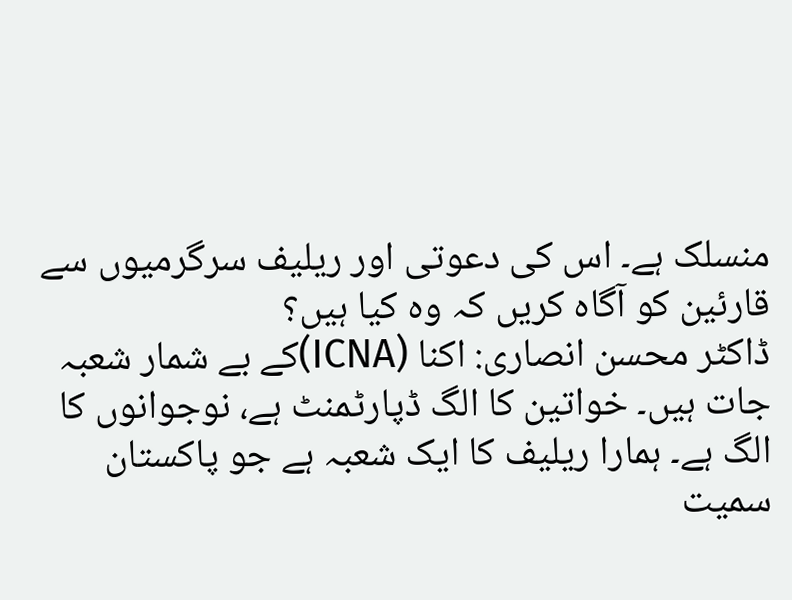منسلک ہے۔ اس کی دعوتی اور ریلیف سرگرمیوں سے قارئین کو آگاہ کریں کہ وہ کیا ہیں؟
ڈاکٹر محسن انصاری: اکنا (ICNA)کے بے شمار شعبہ جات ہیں۔ خواتین کا الگ ڈپارٹمنٹ ہے، نوجوانوں کا الگ ہے۔ ہمارا ریلیف کا ایک شعبہ ہے جو پاکستان سمیت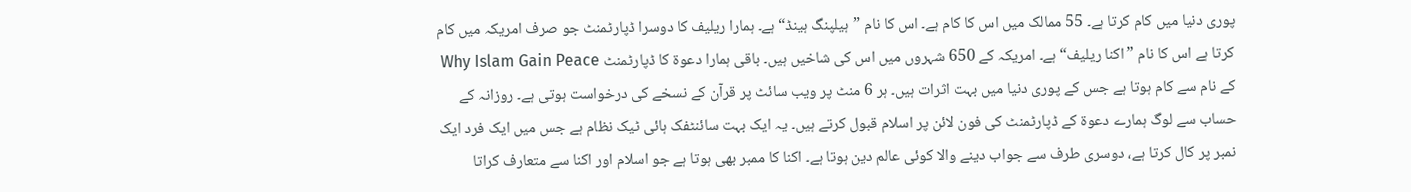پوری دنیا میں کام کرتا ہے۔ 55 ممالک میں اس کا کام ہے۔ اس کا نام ”ہیلپنگ ہینڈ“ ہے۔ ہمارا ریلیف کا دوسرا ڈپارٹمنٹ جو صرف امریکہ میں کام کرتا ہے اس کا نام ”اکنا ریلیف“ ہے۔ امریکہ کے 650 شہروں میں اس کی شاخیں ہیں۔ باقی ہمارا دعوۃ کا ڈپارٹمنٹ Why Islam Gain Peace کے نام سے کام ہوتا ہے جس کے پوری دنیا میں بہت اثرات ہیں۔ ہر 6 منٹ پر ویب سائٹ پر قرآن کے نسخے کی درخواست ہوتی ہے۔ روزانہ کے حساب سے لوگ ہمارے دعوۃ کے ڈپارٹمنٹ کی فون لائن پر اسلام قبول کرتے ہیں۔ یہ ایک بہت سائنٹفک ہائی ٹیک نظام ہے جس میں ایک فرد ایک نمبر پر کال کرتا ہے، دوسری طرف سے جواب دینے والا کوئی عالم دین ہوتا ہے۔ اکنا کا ممبر بھی ہوتا ہے جو اسلام اور اکنا سے متعارف کراتا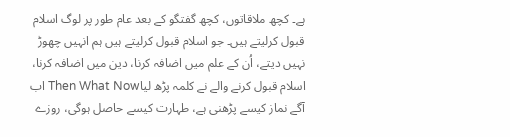ہے۔ کچھ ملاقاتوں، کچھ گفتگو کے بعد عام طور پر لوگ اسلام قبول کرلیتے ہیں۔ جو اسلام قبول کرلیتے ہیں ہم انہیں چھوڑ نہیں دیتے، اُن کے علم میں اضافہ کرنا، دین میں اضافہ کرنا، اسلام قبول کرنے والے نے کلمہ پڑھ لیاThen What Now اب آگے نماز کیسے پڑھنی ہے، طہارت کیسے حاصل ہوگی، روزے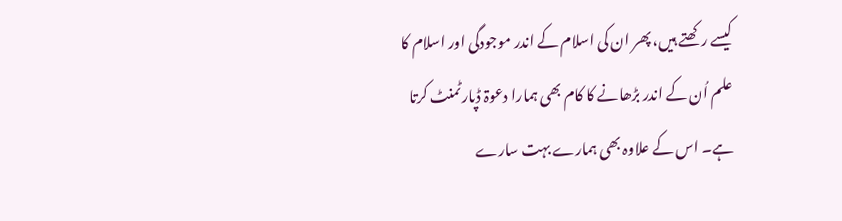کیسے رکھتے ہیں، پھر ان کی اسلام کے اندر موجودگی اور اسلام کا علم اُن کے اندر بڑھانے کا کام بھی ہمارا دعوۃ ڈپارٹمنٹ کرتا ہے۔ اس کے علاوہ بھی ہمارے بہت سارے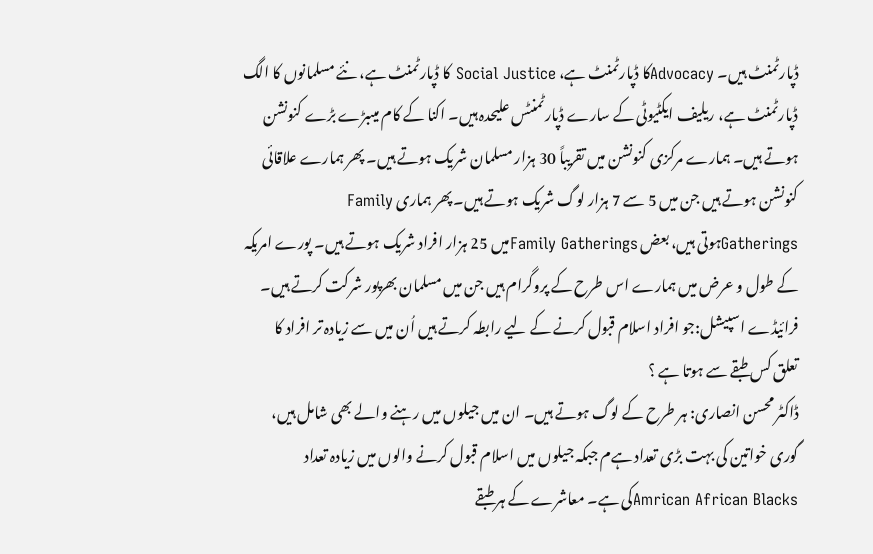ڈپارٹمنٹ ہیں۔ Advocacyکا ڈپارٹمنٹ ہے، Social Justice کا ڈپارٹمنٹ ہے، نئے مسلمانوں کا الگ ڈپارٹمنٹ ہے، ریلیف ایکٹیوٹی کے سارے ڈپارٹمنٹس علیحدہ ہیں۔ اکنا کے کام میںبڑے بڑے کنونشن ہوتے ہیں۔ ہمارے مرکزی کنونشن میں تقریباً 30 ہزار مسلمان شریک ہوتے ہیں۔ پھر ہمارے علاقائی کنونشن ہوتے ہیں جن میں 5 سے 7 ہزار لوگ شریک ہوتے ہیں۔ پھر ہماری Family Gatheringsہوتی ہیں، بعض Family Gatheringsمیں 25 ہزار افراد شریک ہوتے ہیں۔ پورے امریکہ کے طول و عرض میں ہمارے اس طرح کے پروگرام ہیں جن میں مسلمان بھرپور شرکت کرتے ہیں۔
فرائیڈے اسپیشل:جو افراد اسلام قبول کرنے کے لیے رابطہ کرتے ہیں اُن میں سے زیادہ تر افراد کا تعلق کس طبقے سے ہوتا ہے ؟
ڈاکٹر محسن انصاری: ہر طرح کے لوگ ہوتے ہیں۔ ان میں جیلوں میں رہنے والے بھی شامل ہیں، گوری خواتین کی بہت بڑی تعداد ہےم جبکہ جیلوں میں اسلام قبول کرنے والوں میں زیادہ تعداد Amrican African Blacksکی ہے۔ معاشرے کے ہر طبقے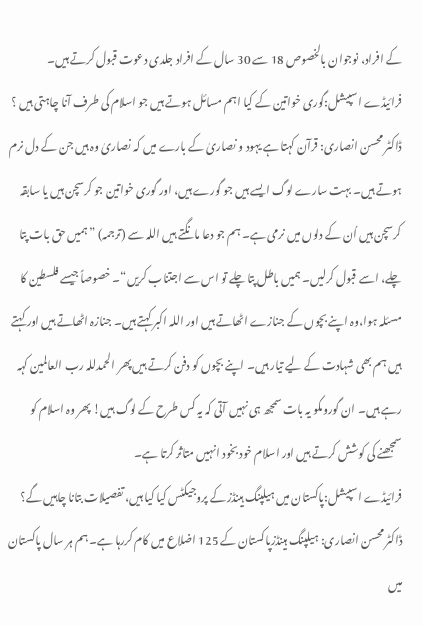کے افراد، نوجوان بالخصوص 18 سے 30 سال کے افراد جلدی دعوت قبول کرتے ہیں۔
فرائیڈے اسپیشل:گوری خواتین کے کیا اہم مسائل ہوتے ہیں جو اسلام کی طرف آنا چاہتی ہیں ؟
ڈاکٹر محسن انصاری: قرآن کہتا ہے یہود و نصاریٰ کے بارے میں کہ نصاریٰ وہ ہیں جن کے دل نرم ہوتے ہیں۔ بہت سارے لوگ ایسے ہیں جو گورے ہیں، اور گوری خواتین جو کرسچن ہیں یا سابقہ کرسچن ہیں اُن کے دلوں میں نرمی ہے۔ ہم جو دعا مانگتے ہیں اللہ سے (ترجمہ) ”ہمیں حق بات پتا چلے، اسے قبول کرلیں۔ ہمیں باطل پتا چلے تو اس سے اجتناب کریں“۔ خصوصاً جیسے فلسطین کا مسئلہ ہوا،وہ اپنے بچوں کے جنازے اٹھاتے ہیں اور اللہ اکبر کہتے ہیں۔ جنازہ اٹھاتے ہیں اور کہتے ہیں ہم بھی شہادت کے لیے تیار ہیں۔ اپنے بچوں کو دفن کرتے ہیں پھر الحمدللہ رب العالمین کہہ رہے ہیں۔ ان گوروںکو یہ بات سمجھ ہی نہیں آتی کہ یہ کس طرح کے لوگ ہیں! پھر وہ اسلام کو سمجھنے کی کوشش کرتے ہیں اور اسلام خود بخود انہیں متاثر کرتا ہے۔
فرائیڈے اسپیشل:پاکستان میں ہیلپنگ ہینڈز کے پروجیکٹس کیا کیا ہیں، تفصیلات بتانا چاہیں گے؟
ڈاکٹر محسن انصاری: ہیلپنگ ہینڈزپاکستان کے 125 اضلاع میں کام کررہا ہے۔ ہم ہر سال پاکستان میں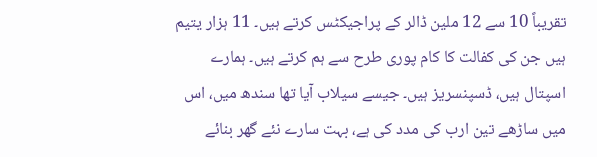تقریباً 10 سے 12 ملین ڈالر کے پراجیکٹس کرتے ہیں۔ 11 ہزار یتیم ہیں جن کی کفالت کا کام پوری طرح سے ہم کرتے ہیں۔ ہمارے اسپتال ہیں، ڈسپنسریز ہیں۔ جیسے سیلاب آیا تھا سندھ میں، اس میں ساڑھے تین ارب کی مدد کی ہے، بہت سارے نئے گھر بنائے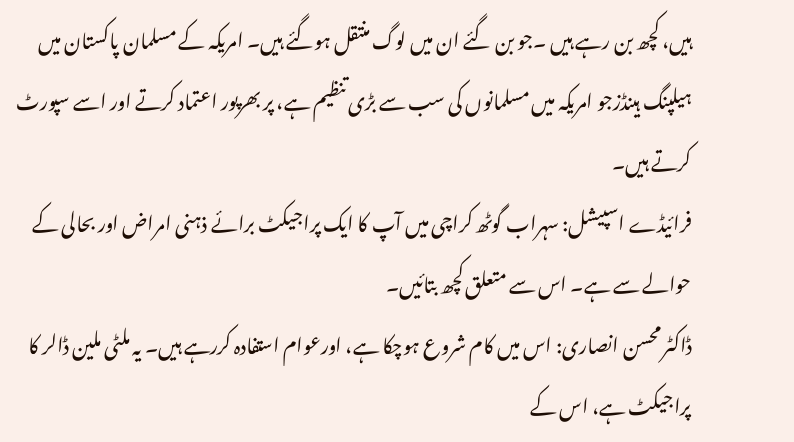ہیں، کچھ بن رہے ہیں ۔جو بن گئے ان میں لوگ منتقل ہوگئے ہیں۔ امریکہ کے مسلمان پاکستان میں ہیلپنگ ہینڈزجو امریکہ میں مسلمانوں کی سب سے بڑی تنظیم ہے، پر بھرپور اعتماد کرتے اور اسے سپورٹ کرتے ہیں۔
فرائیڈے اسپیشل: سہراب گوٹھ کراچی میں آپ کا ایک پراجیکٹ برائے ذہنی امراض اور بحالی کے حوالے سے ہے۔ اس سے متعلق کچھ بتائیں۔
ڈاکٹر محسن انصاری: اس میں کام شروع ہوچکا ہے، اورعوام استفادہ کررہے ہیں۔ یہ ملٹی ملین ڈالر کا پراجیکٹ ہے، اس کے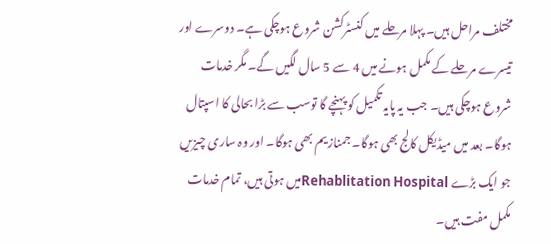مختلف مراحل ہیں۔ پہلا مرحلے میں کنسٹرکشن شروع ہوچکی ہے۔ دوسرے اور تیسرے مرحلے کے مکمل ہونے میں 4 سے 5 سال لگیں گے۔ مگر خدمات شروع ہوچکی ہیں۔ جب یہ پایہ تکمیل کو پہنچے گا توسب سے بڑا بحالی کا اسپتال ہوگا۔ بعد میں میڈیکل کالج بھی ہوگا۔ جمنازیم بھی ہوگا۔ اور وہ ساری چیزیں جو ایک بڑے Rehablitation Hospitalمیں ہوتی ہیں، تمام خدمات مکمل مفت ہیں۔